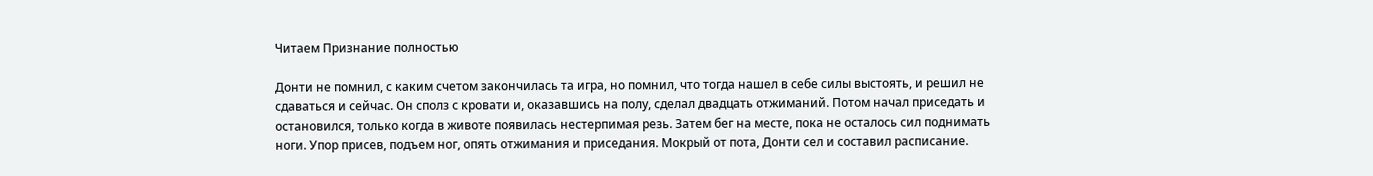Читаем Признание полностью

Донти не помнил, с каким счетом закончилась та игра, но помнил, что тогда нашел в себе силы выстоять, и решил не сдаваться и сейчас. Он сполз с кровати и, оказавшись на полу, сделал двадцать отжиманий. Потом начал приседать и остановился, только когда в животе появилась нестерпимая резь. Затем бег на месте, пока не осталось сил поднимать ноги. Упор присев, подъем ног, опять отжимания и приседания. Мокрый от пота, Донти сел и составил расписание.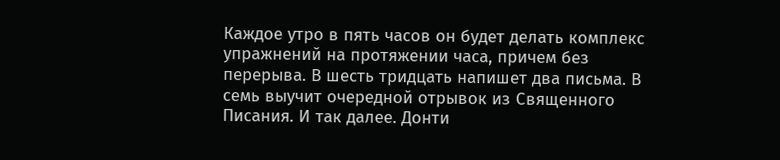Каждое утро в пять часов он будет делать комплекс упражнений на протяжении часа, причем без перерыва. В шесть тридцать напишет два письма. В семь выучит очередной отрывок из Священного Писания. И так далее. Донти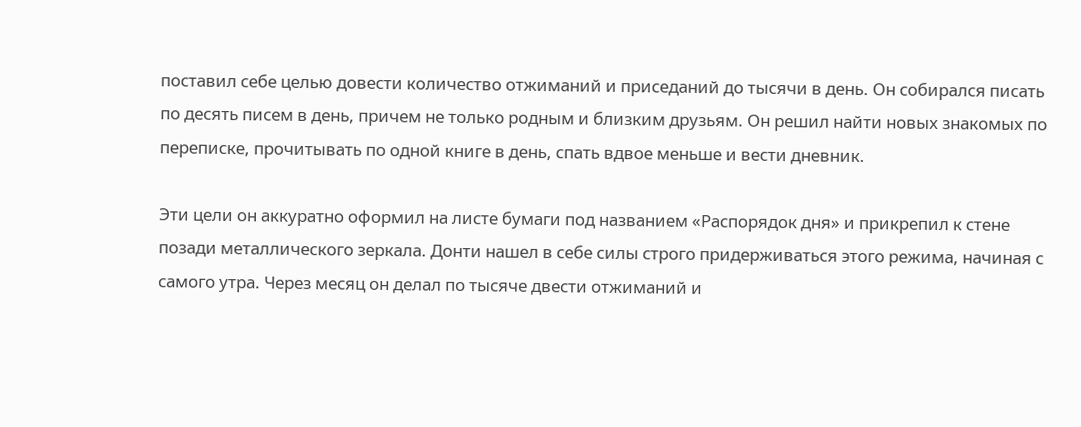поставил себе целью довести количество отжиманий и приседаний до тысячи в день. Он собирался писать по десять писем в день, причем не только родным и близким друзьям. Он решил найти новых знакомых по переписке, прочитывать по одной книге в день, спать вдвое меньше и вести дневник.

Эти цели он аккуратно оформил на листе бумаги под названием «Распорядок дня» и прикрепил к стене позади металлического зеркала. Донти нашел в себе силы строго придерживаться этого режима, начиная с самого утра. Через месяц он делал по тысяче двести отжиманий и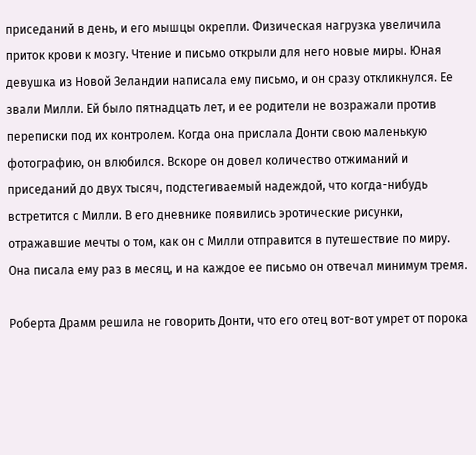приседаний в день, и его мышцы окрепли. Физическая нагрузка увеличила приток крови к мозгу. Чтение и письмо открыли для него новые миры. Юная девушка из Новой Зеландии написала ему письмо, и он сразу откликнулся. Ее звали Милли. Ей было пятнадцать лет, и ее родители не возражали против переписки под их контролем. Когда она прислала Донти свою маленькую фотографию, он влюбился. Вскоре он довел количество отжиманий и приседаний до двух тысяч, подстегиваемый надеждой, что когда-нибудь встретится с Милли. В его дневнике появились эротические рисунки, отражавшие мечты о том, как он с Милли отправится в путешествие по миру. Она писала ему раз в месяц, и на каждое ее письмо он отвечал минимум тремя.

Роберта Драмм решила не говорить Донти, что его отец вот-вот умрет от порока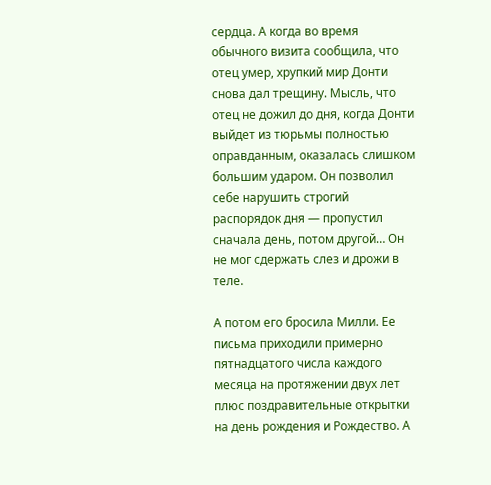сердца. А когда во время обычного визита сообщила, что отец умер, хрупкий мир Донти снова дал трещину. Мысль, что отец не дожил до дня, когда Донти выйдет из тюрьмы полностью оправданным, оказалась слишком большим ударом. Он позволил себе нарушить строгий распорядок дня — пропустил сначала день, потом другой… Он не мог сдержать слез и дрожи в теле.

А потом его бросила Милли. Ее письма приходили примерно пятнадцатого числа каждого месяца на протяжении двух лет плюс поздравительные открытки на день рождения и Рождество. А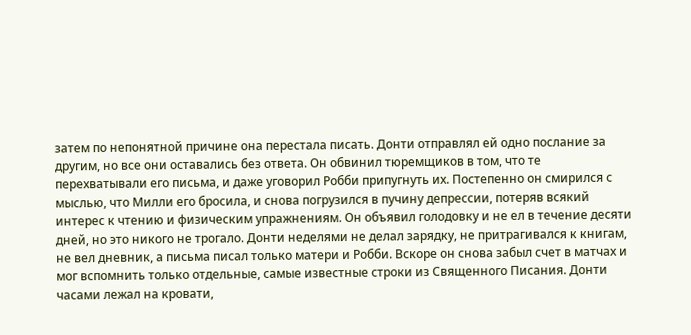затем по непонятной причине она перестала писать. Донти отправлял ей одно послание за другим, но все они оставались без ответа. Он обвинил тюремщиков в том, что те перехватывали его письма, и даже уговорил Робби припугнуть их. Постепенно он смирился с мыслью, что Милли его бросила, и снова погрузился в пучину депрессии, потеряв всякий интерес к чтению и физическим упражнениям. Он объявил голодовку и не ел в течение десяти дней, но это никого не трогало. Донти неделями не делал зарядку, не притрагивался к книгам, не вел дневник, а письма писал только матери и Робби. Вскоре он снова забыл счет в матчах и мог вспомнить только отдельные, самые известные строки из Священного Писания. Донти часами лежал на кровати,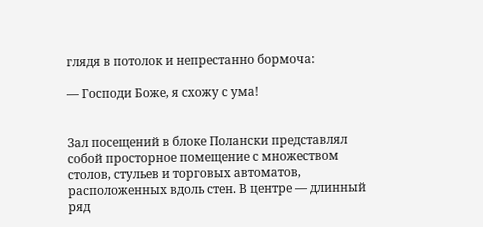глядя в потолок и непрестанно бормоча:

— Господи Боже, я схожу с ума!


Зал посещений в блоке Полански представлял собой просторное помещение с множеством столов, стульев и торговых автоматов, расположенных вдоль стен. В центре — длинный ряд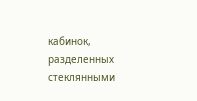кабинок, разделенных стеклянными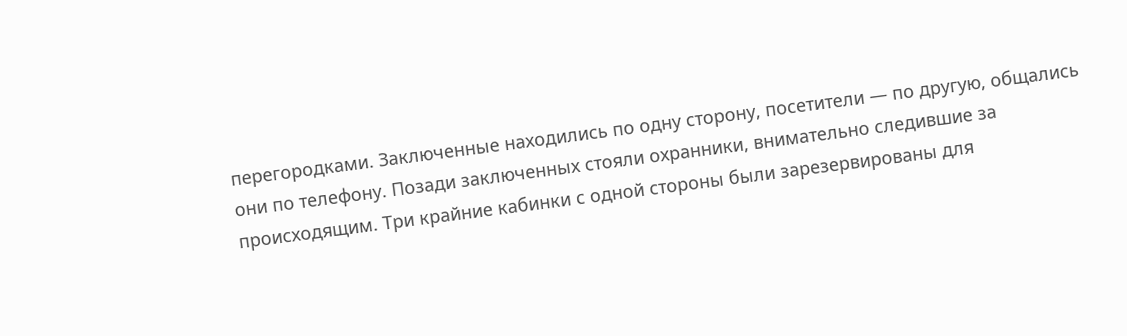перегородками. Заключенные находились по одну сторону, посетители — по другую, общались они по телефону. Позади заключенных стояли охранники, внимательно следившие за происходящим. Три крайние кабинки с одной стороны были зарезервированы для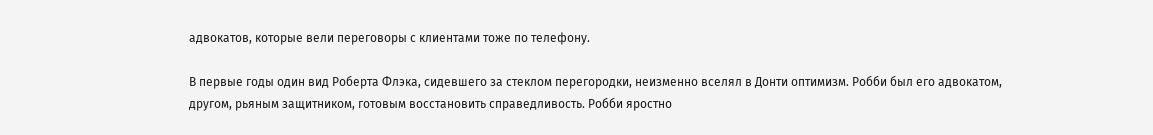адвокатов, которые вели переговоры с клиентами тоже по телефону.

В первые годы один вид Роберта Флэка, сидевшего за стеклом перегородки, неизменно вселял в Донти оптимизм. Робби был его адвокатом, другом, рьяным защитником, готовым восстановить справедливость. Робби яростно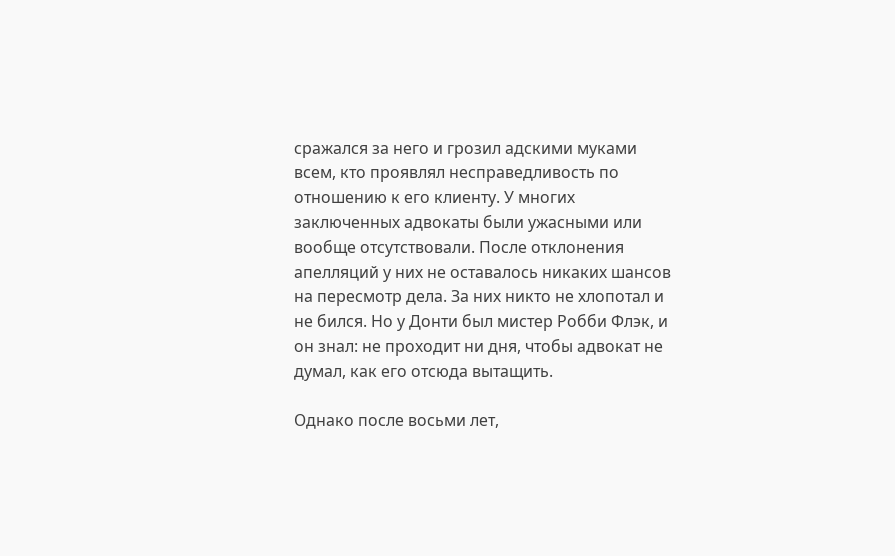сражался за него и грозил адскими муками всем, кто проявлял несправедливость по отношению к его клиенту. У многих заключенных адвокаты были ужасными или вообще отсутствовали. После отклонения апелляций у них не оставалось никаких шансов на пересмотр дела. За них никто не хлопотал и не бился. Но у Донти был мистер Робби Флэк, и он знал: не проходит ни дня, чтобы адвокат не думал, как его отсюда вытащить.

Однако после восьми лет,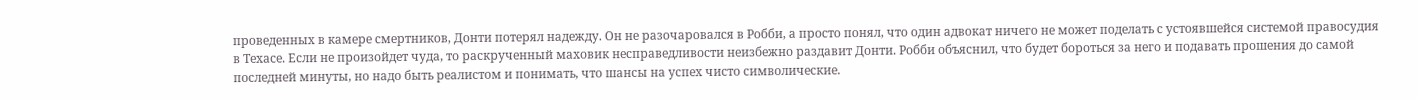проведенных в камере смертников, Донти потерял надежду. Он не разочаровался в Робби, а просто понял, что один адвокат ничего не может поделать с устоявшейся системой правосудия в Техасе. Если не произойдет чуда, то раскрученный маховик несправедливости неизбежно раздавит Донти. Робби объяснил, что будет бороться за него и подавать прошения до самой последней минуты, но надо быть реалистом и понимать, что шансы на успех чисто символические.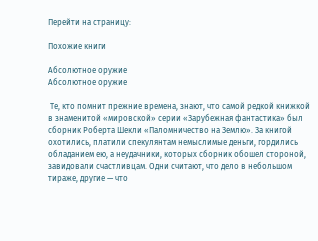Перейти на страницу:

Похожие книги

Абсолютное оружие
Абсолютное оружие

 Те, кто помнит прежние времена, знают, что самой редкой книжкой в знаменитой «мировской» серии «Зарубежная фантастика» был сборник Роберта Шекли «Паломничество на Землю». За книгой охотились, платили спекулянтам немыслимые деньги, гордились обладанием ею, а неудачники, которых сборник обошел стороной, завидовали счастливцам. Одни считают, что дело в небольшом тираже, другие — что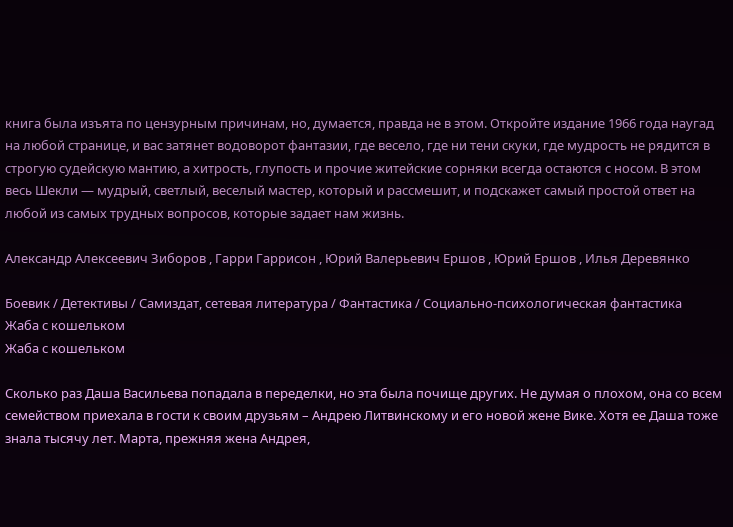книга была изъята по цензурным причинам, но, думается, правда не в этом. Откройте издание 1966 года наугад на любой странице, и вас затянет водоворот фантазии, где весело, где ни тени скуки, где мудрость не рядится в строгую судейскую мантию, а хитрость, глупость и прочие житейские сорняки всегда остаются с носом. В этом весь Шекли — мудрый, светлый, веселый мастер, который и рассмешит, и подскажет самый простой ответ на любой из самых трудных вопросов, которые задает нам жизнь.

Александр Алексеевич Зиборов , Гарри Гаррисон , Юрий Валерьевич Ершов , Юрий Ершов , Илья Деревянко

Боевик / Детективы / Самиздат, сетевая литература / Фантастика / Социально-психологическая фантастика
Жаба с кошельком
Жаба с кошельком

Сколько раз Даша Васильева попадала в переделки, но эта была почище других. Не думая о плохом, она со всем семейством приехала в гости к своим друзьям – Андрею Литвинскому и его новой жене Вике. Хотя ее Даша тоже знала тысячу лет. Марта, прежняя жена Андрея,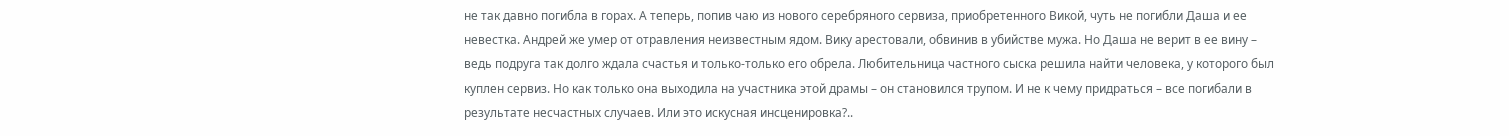не так давно погибла в горах. А теперь, попив чаю из нового серебряного сервиза, приобретенного Викой, чуть не погибли Даша и ее невестка. Андрей же умер от отравления неизвестным ядом. Вику арестовали, обвинив в убийстве мужа. Но Даша не верит в ее вину – ведь подруга так долго ждала счастья и только-только его обрела. Любительница частного сыска решила найти человека, у которого был куплен сервиз. Но как только она выходила на участника этой драмы – он становился трупом. И не к чему придраться – все погибали в результате несчастных случаев. Или это искусная инсценировка?..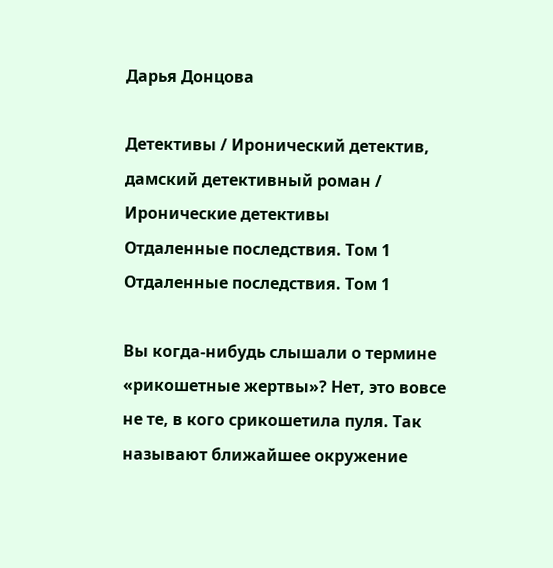Дарья Донцова

Детективы / Иронический детектив, дамский детективный роман / Иронические детективы
Отдаленные последствия. Том 1
Отдаленные последствия. Том 1

Вы когда-нибудь слышали о термине «рикошетные жертвы»? Нет, это вовсе не те, в кого срикошетила пуля. Так называют ближайшее окружение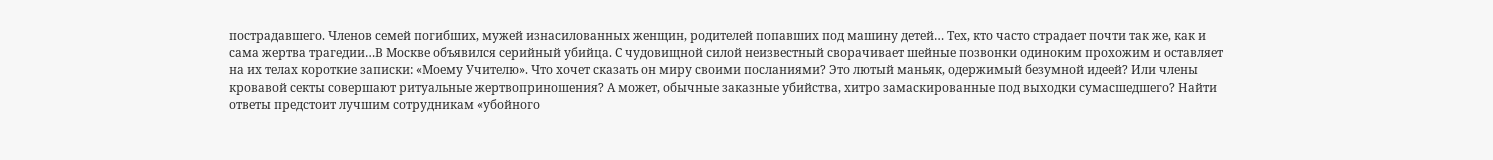пострадавшего. Членов семей погибших, мужей изнасилованных женщин, родителей попавших под машину детей… Тех, кто часто страдает почти так же, как и сама жертва трагедии…В Москве объявился серийный убийца. С чудовищной силой неизвестный сворачивает шейные позвонки одиноким прохожим и оставляет на их телах короткие записки: «Моему Учителю». Что хочет сказать он миру своими посланиями? Это лютый маньяк, одержимый безумной идеей? Или члены кровавой секты совершают ритуальные жертвоприношения? А может, обычные заказные убийства, хитро замаскированные под выходки сумасшедшего? Найти ответы предстоит лучшим сотрудникам «убойного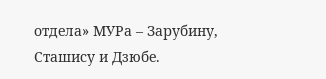отдела» МУРа – Зарубину, Сташису и Дзюбе.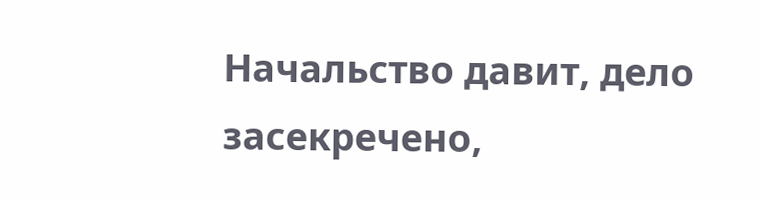Начальство давит, дело засекречено,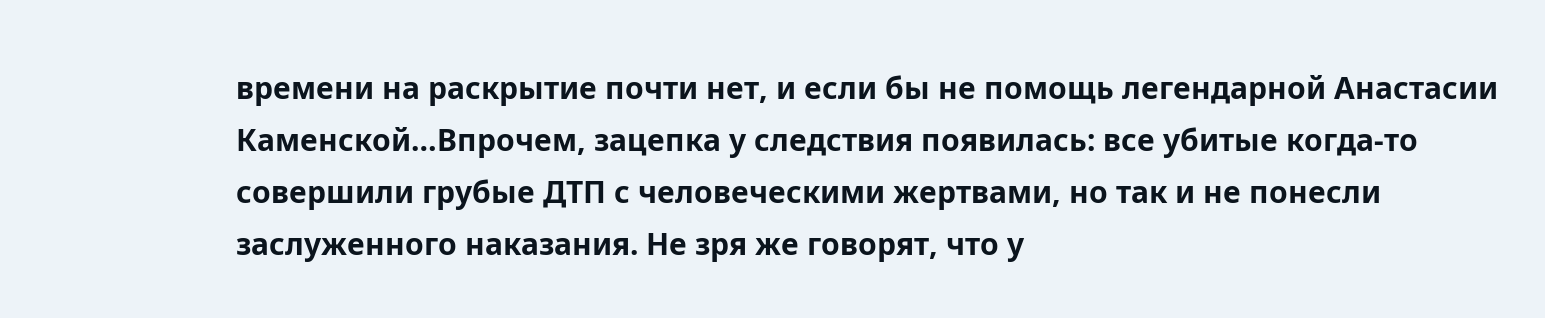времени на раскрытие почти нет, и если бы не помощь легендарной Анастасии Каменской…Впрочем, зацепка у следствия появилась: все убитые когда-то совершили грубые ДТП с человеческими жертвами, но так и не понесли заслуженного наказания. Не зря же говорят, что у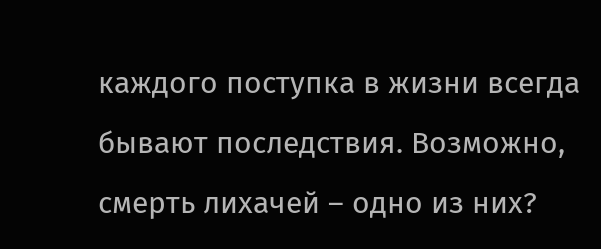каждого поступка в жизни всегда бывают последствия. Возможно, смерть лихачей – одно из них?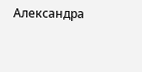Александра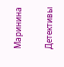Маринина

Детективы